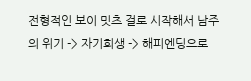전형적인 보이 밋츠 걸로 시작해서 남주의 위기 -> 자기희생 -> 해피엔딩으로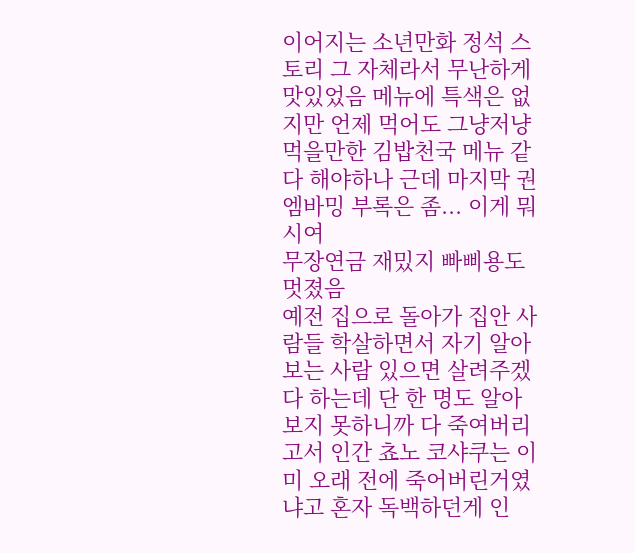이어지는 소년만화 정석 스토리 그 자체라서 무난하게 맛있었음 메뉴에 특색은 없지만 언제 먹어도 그냥저냥 먹을만한 김밥천국 메뉴 같다 해야하나 근데 마지막 권 엠바밍 부록은 좀... 이게 뭐시여
무장연금 재밌지 빠삐용도 멋졌음
예전 집으로 돌아가 집안 사람들 학살하면서 자기 알아보는 사람 있으면 살려주겠다 하는데 단 한 명도 알아보지 못하니까 다 죽여버리고서 인간 쵸노 코샤쿠는 이미 오래 전에 죽어버린거였냐고 혼자 독백하던게 인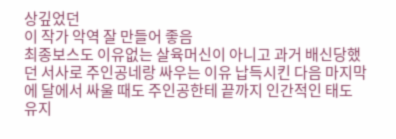상깊었던
이 작가 악역 잘 만들어 좋음
최종보스도 이유없는 살육머신이 아니고 과거 배신당했던 서사로 주인공네랑 싸우는 이유 납득시킨 다음 마지막에 달에서 싸울 때도 주인공한테 끝까지 인간적인 태도 유지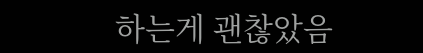하는게 괜찮았음